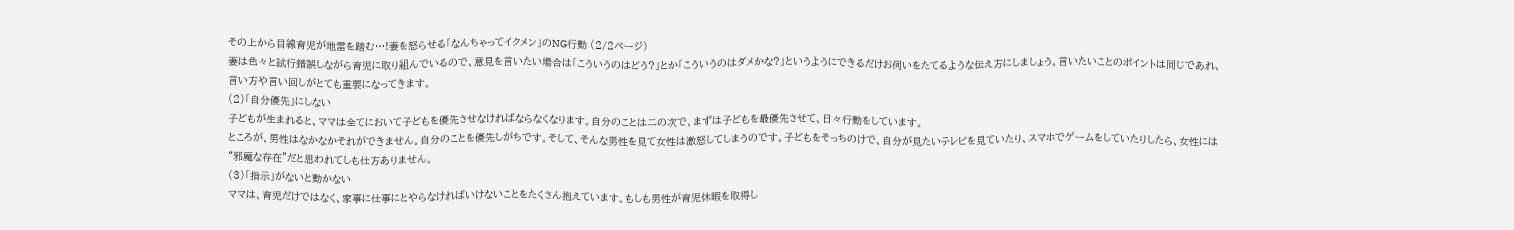その上から目線育児が地雷を踏む…!妻を怒らせる「なんちゃってイクメン」のNG行動 (2/2ページ)
妻は色々と試行錯誤しながら育児に取り組んでいるので、意見を言いたい場合は「こういうのはどう?」とか「こういうのはダメかな?」というようにできるだけお伺いをたてるような伝え方にしましょう。言いたいことのポイントは同じであれ、言い方や言い回しがとても重要になってきます。
(2)「自分優先」にしない
子どもが生まれると、ママは全てにおいて子どもを優先させなければならなくなります。自分のことは二の次で、まずは子どもを最優先させて、日々行動をしています。
ところが、男性はなかなかそれができません。自分のことを優先しがちです。そして、そんな男性を見て女性は激怒してしまうのです。子どもをそっちのけで、自分が見たいテレビを見ていたり、スマホでゲームをしていたりしたら、女性には“邪魔な存在”だと思われてしも仕方ありません。
(3)「指示」がないと動かない
ママは、育児だけではなく、家事に仕事にとやらなければいけないことをたくさん抱えています。もしも男性が育児休暇を取得し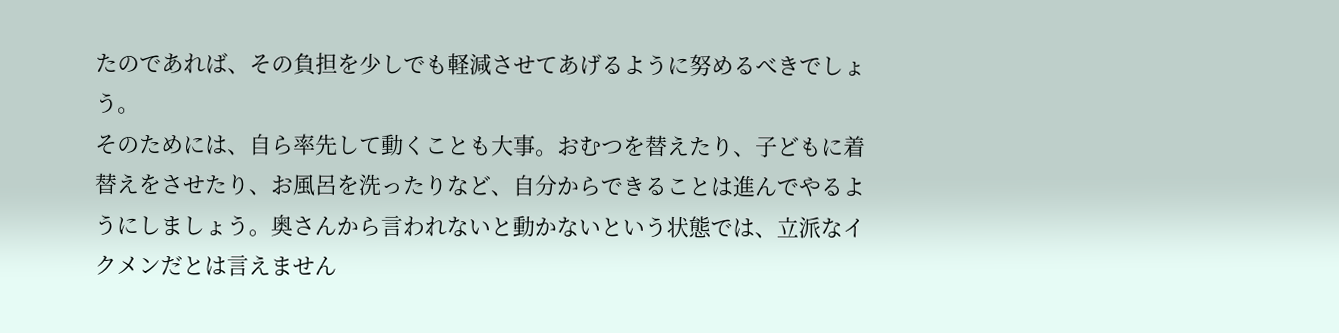たのであれば、その負担を少しでも軽減させてあげるように努めるべきでしょう。
そのためには、自ら率先して動くことも大事。おむつを替えたり、子どもに着替えをさせたり、お風呂を洗ったりなど、自分からできることは進んでやるようにしましょう。奥さんから言われないと動かないという状態では、立派なイクメンだとは言えません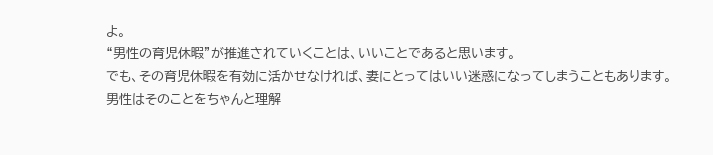よ。
“男性の育児休暇”が推進されていくことは、いいことであると思います。
でも、その育児休暇を有効に活かせなければ、妻にとってはいい迷惑になってしまうこともあります。男性はそのことをちゃんと理解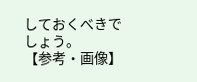しておくべきでしょう。
【参考・画像】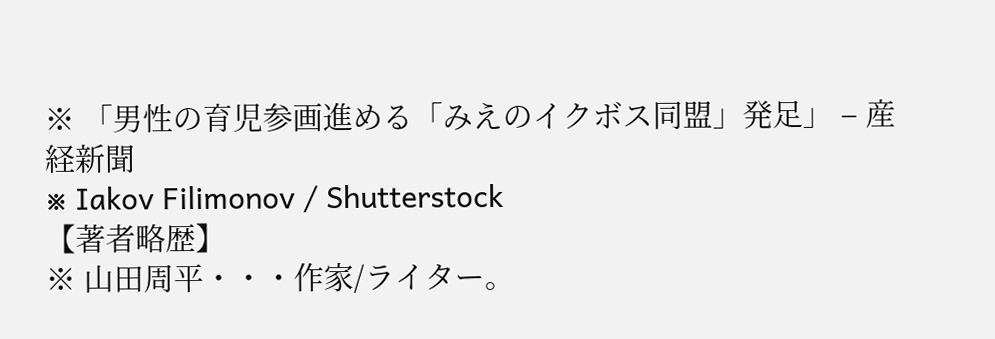※ 「男性の育児参画進める「みえのイクボス同盟」発足」 – 産経新聞
※ Iakov Filimonov / Shutterstock
【著者略歴】
※ 山田周平・・・作家/ライター。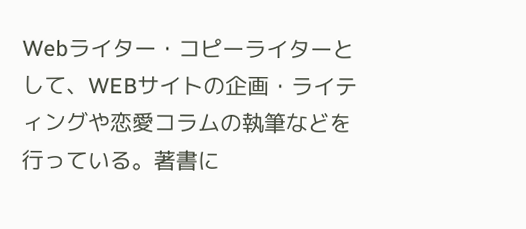Webライター・コピーライターとして、WEBサイトの企画・ライティングや恋愛コラムの執筆などを行っている。著書に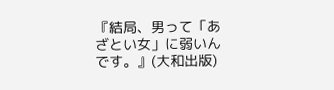『結局、男って「あざとい女」に弱いんです。』(大和出版)